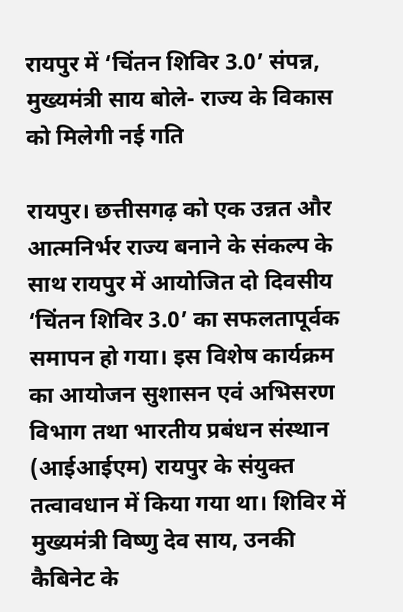रायपुर में ‘चिंतन शिविर 3.0’ संपन्न, मुख्यमंत्री साय बोले- राज्य के विकास को मिलेगी नई गति

रायपुर। छत्तीसगढ़ को एक उन्नत और आत्मनिर्भर राज्य बनाने के संकल्प के साथ रायपुर में आयोजित दो दिवसीय ‘चिंतन शिविर 3.0’ का सफलतापूर्वक समापन हो गया। इस विशेष कार्यक्रम का आयोजन सुशासन एवं अभिसरण विभाग तथा भारतीय प्रबंधन संस्थान (आईआईएम) रायपुर के संयुक्त तत्वावधान में किया गया था। शिविर में मुख्यमंत्री विष्णु देव साय, उनकी कैबिनेट के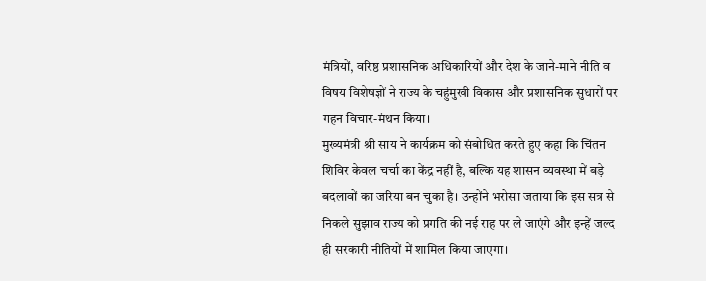मंत्रियों, वरिष्ठ प्रशासनिक अधिकारियों और देश के जाने-माने नीति व विषय विशेषज्ञों ने राज्य के चहुंमुखी विकास और प्रशासनिक सुधारों पर गहन विचार-मंथन किया।
मुख्यमंत्री श्री साय ने कार्यक्रम को संबोधित करते हुए कहा कि चिंतन शिविर केवल चर्चा का केंद्र नहीं है, बल्कि यह शासन व्यवस्था में बड़े बदलावों का जरिया बन चुका है। उन्होंने भरोसा जताया कि इस सत्र से निकले सुझाव राज्य को प्रगति की नई राह पर ले जाएंगे और इन्हें जल्द ही सरकारी नीतियों में शामिल किया जाएगा।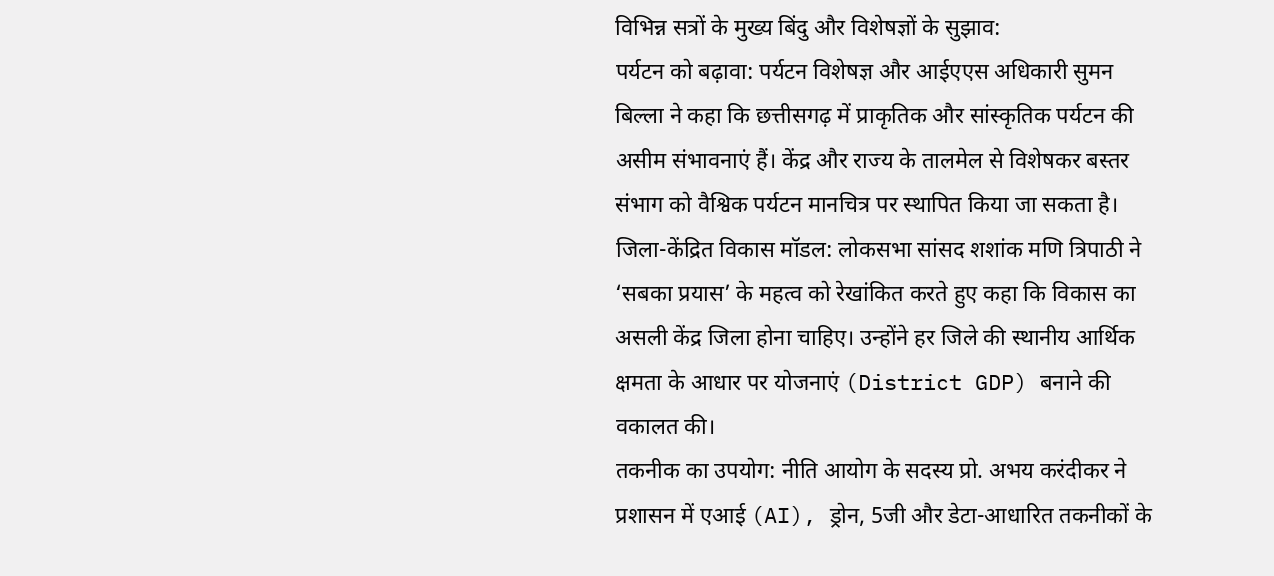विभिन्न सत्रों के मुख्य बिंदु और विशेषज्ञों के सुझाव:
पर्यटन को बढ़ावा: पर्यटन विशेषज्ञ और आईएएस अधिकारी सुमन बिल्ला ने कहा कि छत्तीसगढ़ में प्राकृतिक और सांस्कृतिक पर्यटन की असीम संभावनाएं हैं। केंद्र और राज्य के तालमेल से विशेषकर बस्तर संभाग को वैश्विक पर्यटन मानचित्र पर स्थापित किया जा सकता है।
जिला-केंद्रित विकास मॉडल: लोकसभा सांसद शशांक मणि त्रिपाठी ने ‘सबका प्रयास’ के महत्व को रेखांकित करते हुए कहा कि विकास का असली केंद्र जिला होना चाहिए। उन्होंने हर जिले की स्थानीय आर्थिक क्षमता के आधार पर योजनाएं (District GDP) बनाने की वकालत की।
तकनीक का उपयोग: नीति आयोग के सदस्य प्रो. अभय करंदीकर ने प्रशासन में एआई (AI), ड्रोन, 5जी और डेटा-आधारित तकनीकों के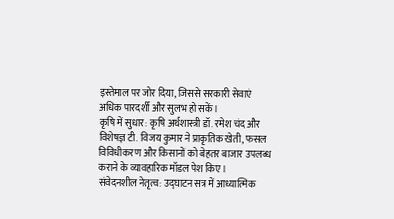इस्तेमाल पर जोर दिया, जिससे सरकारी सेवाएं अधिक पारदर्शी और सुलभ हो सकें।
कृषि में सुधार: कृषि अर्थशास्त्री डॉ. रमेश चंद और विशेषज्ञ टी. विजय कुमार ने प्राकृतिक खेती, फसल विविधीकरण और किसानों को बेहतर बाजार उपलब्ध कराने के व्यावहारिक मॉडल पेश किए।
संवेदनशील नेतृत्व: उद्घाटन सत्र में आध्यात्मिक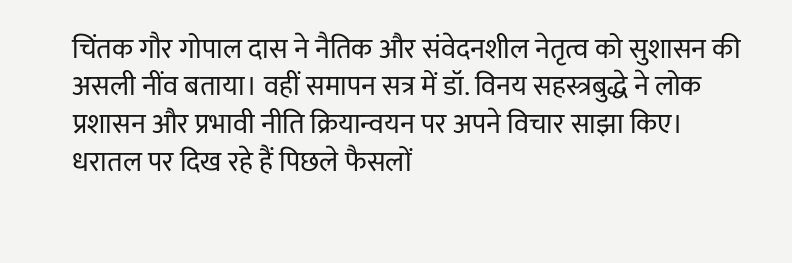चिंतक गौर गोपाल दास ने नैतिक और संवेदनशील नेतृत्व को सुशासन की असली नींव बताया। वहीं समापन सत्र में डॉ. विनय सहस्त्रबुद्धे ने लोक प्रशासन और प्रभावी नीति क्रियान्वयन पर अपने विचार साझा किए।
धरातल पर दिख रहे हैं पिछले फैसलों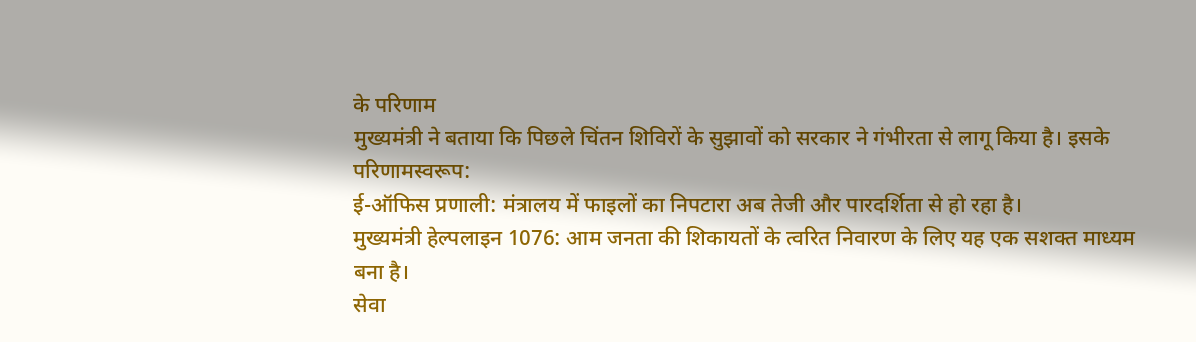के परिणाम
मुख्यमंत्री ने बताया कि पिछले चिंतन शिविरों के सुझावों को सरकार ने गंभीरता से लागू किया है। इसके परिणामस्वरूप:
ई-ऑफिस प्रणाली: मंत्रालय में फाइलों का निपटारा अब तेजी और पारदर्शिता से हो रहा है।
मुख्यमंत्री हेल्पलाइन 1076: आम जनता की शिकायतों के त्वरित निवारण के लिए यह एक सशक्त माध्यम बना है।
सेवा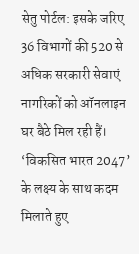सेतु पोर्टल: इसके जरिए 36 विभागों की 520 से अधिक सरकारी सेवाएं नागरिकों को ऑनलाइन घर बैठे मिल रही हैं।
‘विकसित भारत 2047’ के लक्ष्य के साथ कदम मिलाते हुए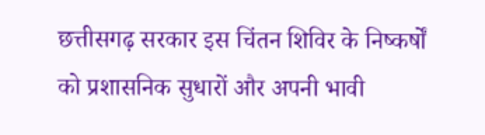छत्तीसगढ़ सरकार इस चिंतन शिविर के निष्कर्षों को प्रशासनिक सुधारों और अपनी भावी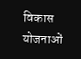विकास योजनाओं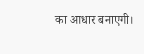का आधार बनाएगी।